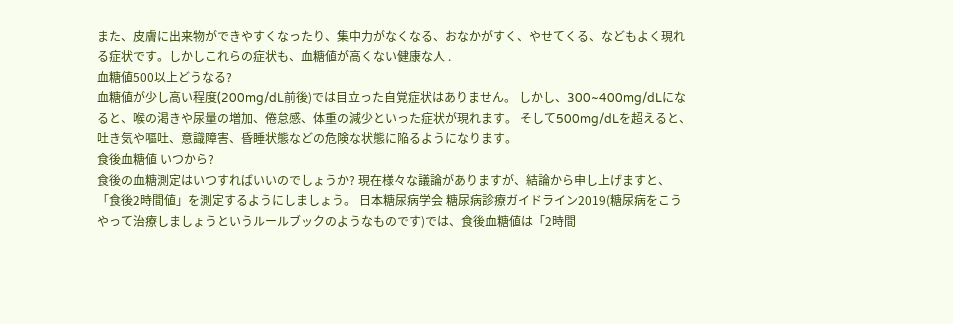また、皮膚に出来物ができやすくなったり、集中力がなくなる、おなかがすく、やせてくる、などもよく現れる症状です。しかしこれらの症状も、血糖値が高くない健康な人 .
血糖値500以上どうなる?
血糖値が少し高い程度(200mg/dL前後)では目立った自覚症状はありません。 しかし、300~400mg/dLになると、喉の渇きや尿量の増加、倦怠感、体重の減少といった症状が現れます。 そして500mg/dLを超えると、吐き気や嘔吐、意識障害、昏睡状態などの危険な状態に陥るようになります。
食後血糖値 いつから?
食後の血糖測定はいつすればいいのでしょうか? 現在様々な議論がありますが、結論から申し上げますと、「食後2時間値」を測定するようにしましょう。 日本糖尿病学会 糖尿病診療ガイドライン2019(糖尿病をこうやって治療しましょうというルールブックのようなものです)では、食後血糖値は「2時間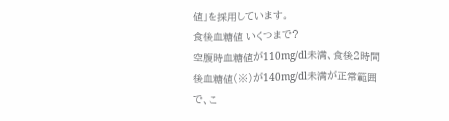値」を採用しています。
食後血糖値 いくつまで?
空腹時血糖値が110mg/dl未満、食後2時間後血糖値(※)が140mg/dl未満が正常範囲で、こ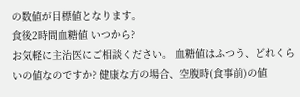の数値が目標値となります。
食後2時間血糖値 いつから?
お気軽に主治医にご相談ください。 血糖値はふつう、どれくらいの値なのですか? 健康な方の場合、空腹時(食事前)の値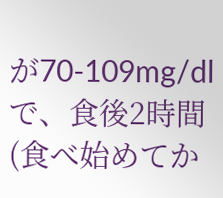が70-109mg/dlで、食後2時間(食べ始めてか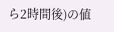ら2時間後)の値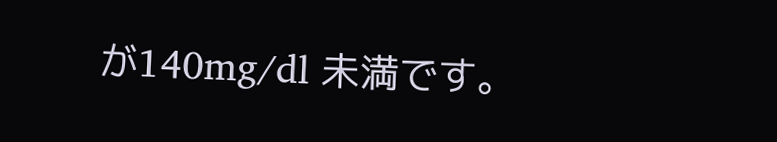が140mg/dl 未満です。